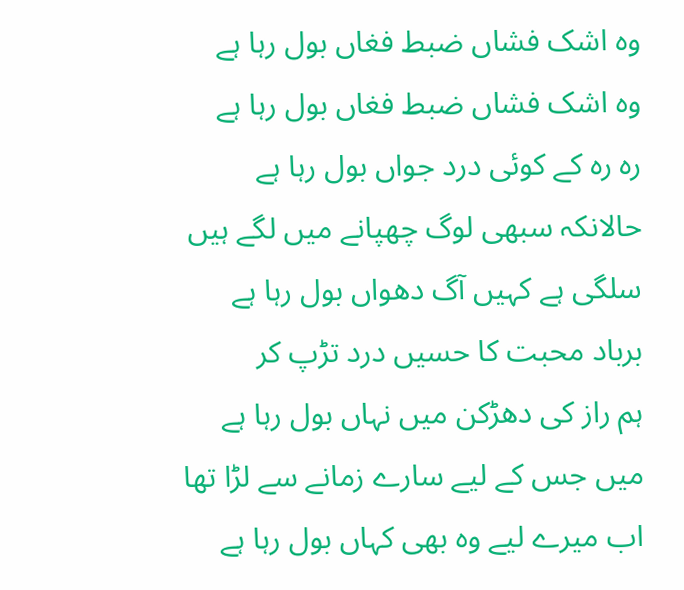وہ اشک فشاں ضبط فغاں بول رہا ہے
وہ اشک فشاں ضبط فغاں بول رہا ہے
رہ رہ کے کوئی درد جواں بول رہا ہے
حالانکہ سبھی لوگ چھپانے میں لگے ہیں
سلگی ہے کہیں آگ دھواں بول رہا ہے
برباد محبت کا حسیں درد تڑپ کر
ہم راز کی دھڑکن میں نہاں بول رہا ہے
میں جس کے لیے سارے زمانے سے لڑا تھا
اب میرے لیے وہ بھی کہاں بول رہا ہے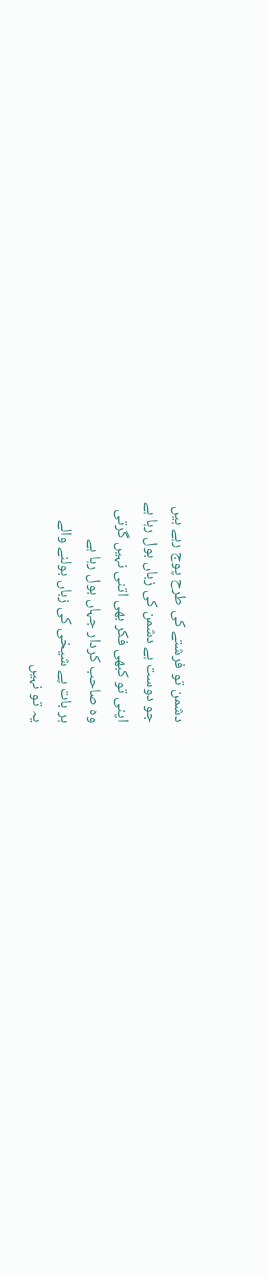دشمن تو فرشتے کی طرح پوج رہے ہیں
جو دوست ہے دشمن کی زباں بول رہا ہے
اپنی تو کبھی فکر بھی اتنی نہیں گرتی
وہ صاحب کردار جہاں بول رہا ہے
ہر بات پے شیخی کی زباں بولنے والے
یہ تو نہیں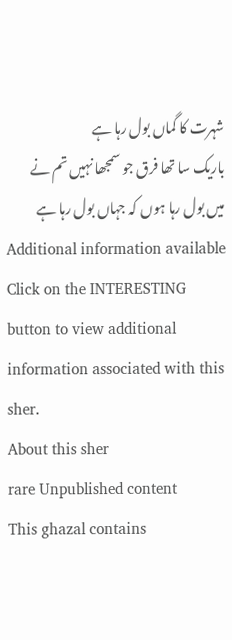شہرت کا گماں بول رہا ہے
باریک سا تھا فرق جو سمجھا نہیں تم نے
میں بول رہا ہوں کہ جہاں بول رہا ہے
Additional information available
Click on the INTERESTING button to view additional information associated with this sher.
About this sher
rare Unpublished content
This ghazal contains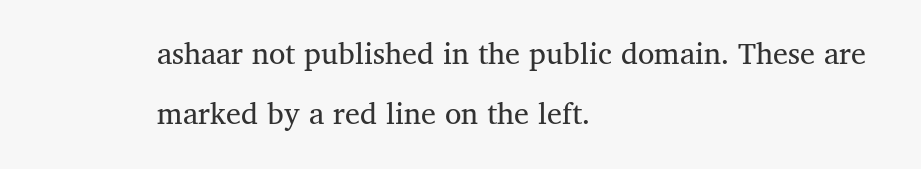ashaar not published in the public domain. These are marked by a red line on the left.